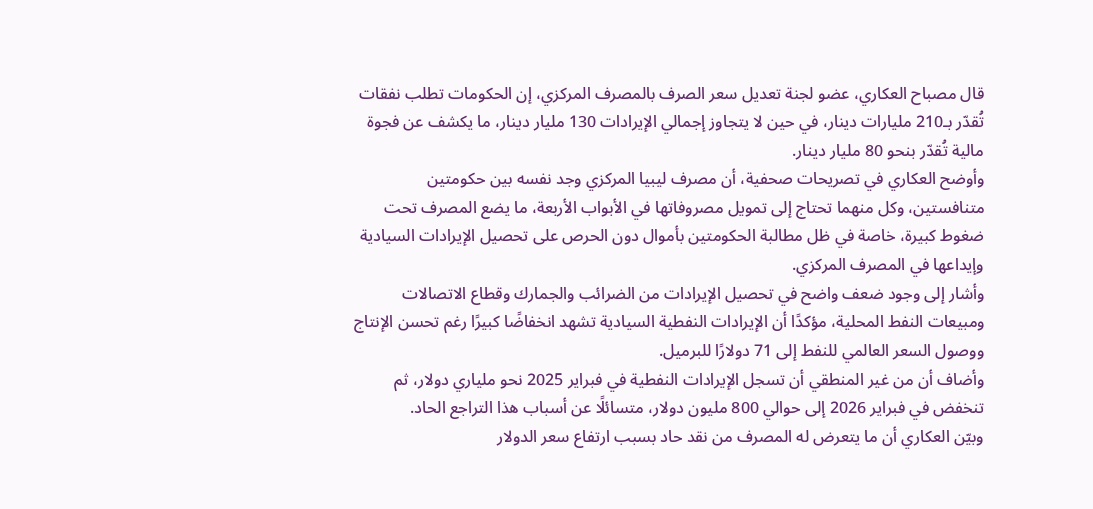قال مصباح العكاري، عضو لجنة تعديل سعر الصرف بالمصرف المركزي، إن الحكومات تطلب نفقات تُقدّر بـ210 مليارات دينار، في حين لا يتجاوز إجمالي الإيرادات 130 مليار دينار، ما يكشف عن فجوة مالية تُقدّر بنحو 80 مليار دينار.
وأوضح العكاري في تصريحات صحفية، أن مصرف ليبيا المركزي وجد نفسه بين حكومتين متنافستين، وكل منهما تحتاج إلى تمويل مصروفاتها في الأبواب الأربعة، ما يضع المصرف تحت ضغوط كبيرة، خاصة في ظل مطالبة الحكومتين بأموال دون الحرص على تحصيل الإيرادات السيادية وإيداعها في المصرف المركزي.
وأشار إلى وجود ضعف واضح في تحصيل الإيرادات من الضرائب والجمارك وقطاع الاتصالات ومبيعات النفط المحلية، مؤكدًا أن الإيرادات النفطية السيادية تشهد انخفاضًا كبيرًا رغم تحسن الإنتاج ووصول السعر العالمي للنفط إلى 71 دولارًا للبرميل.
وأضاف أن من غير المنطقي أن تسجل الإيرادات النفطية في فبراير 2025 نحو ملياري دولار، ثم تنخفض في فبراير 2026 إلى حوالي 800 مليون دولار، متسائلًا عن أسباب هذا التراجع الحاد.
وبيّن العكاري أن ما يتعرض له المصرف من نقد حاد بسبب ارتفاع سعر الدولار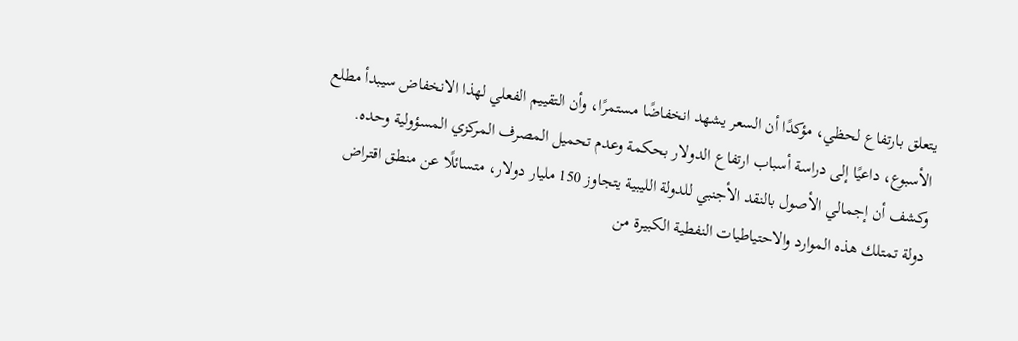يتعلق بارتفاع لحظي، مؤكدًا أن السعر يشهد انخفاضًا مستمرًا، وأن التقييم الفعلي لهذا الانخفاض سيبدأ مطلع الأسبوع، داعيًا إلى دراسة أسباب ارتفاع الدولار بحكمة وعدم تحميل المصرف المركزي المسؤولية وحده.
وكشف أن إجمالي الأصول بالنقد الأجنبي للدولة الليبية يتجاوز 150 مليار دولار، متسائلًا عن منطق اقتراض دولة تمتلك هذه الموارد والاحتياطيات النفطية الكبيرة من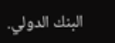البنك الدولي.